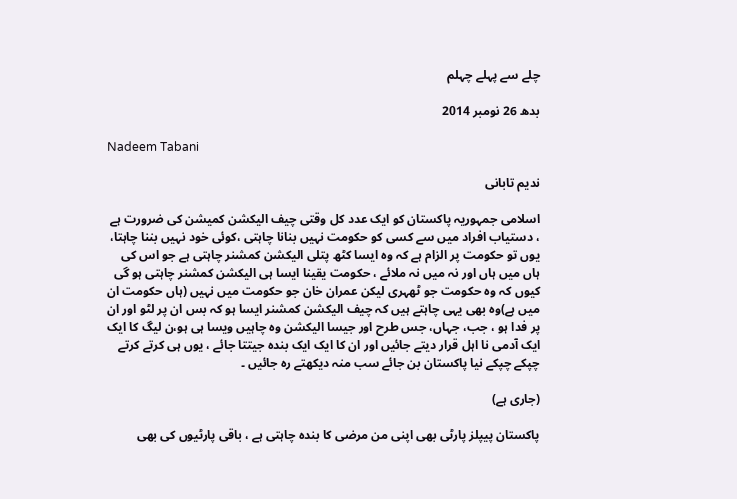چلے سے پہلے چہلم

بدھ 26 نومبر 2014

Nadeem Tabani

ندیم تابانی

اسلامی جمہوریہ پاکستان کو ایک عدد کل وقتی چیف الیکشن کمیشن کی ضرورت ہے ، دستیاب افراد میں سے کسی کو حکومت نہیں بنانا چاہتی ،کوئی خود نہیں بننا چاہتا، یوں تو حکومت پر الزام ہے کہ وہ ایسا کٹھ پتلی الیکشن کمشنر چاہتی ہے جو اس کی ہاں میں ہاں اور نہ میں نہ ملائے ، حکومت یقینا ایسا ہی الیکشن کمشنر چاہتی ہو گی کیوں کہ وہ حکومت جو ٹھہری لیکن عمران خان جو حکومت میں نہیں (ہاں حکومت ان میں ہے)وہ بھی یہی چاہتے ہیں کہ چیف الیکشن کمشنر ایسا ہو کہ بس ان پر لٹو اور ان پر فدا ہو ، جب، جہاں، جس طرح اور جیسا الیکشن وہ چاہیں ویسا ہی ہو،ن لیگ کا ایک ایک آدمی نا اہل قرار دیتے جائیں اور ان کا ایک ایک بندہ جیتتا جائے ، یوں ہی کرتے کرتے چپکے چپکے نیا پاکستان بن جائے سب منہ دیکھتے رہ جائیں ۔

(جاری ہے)

پاکستان پیپلز پارٹی بھی اپنی من مرضی کا بندہ چاہتی ہے ، باقی پارٹیوں کی بھی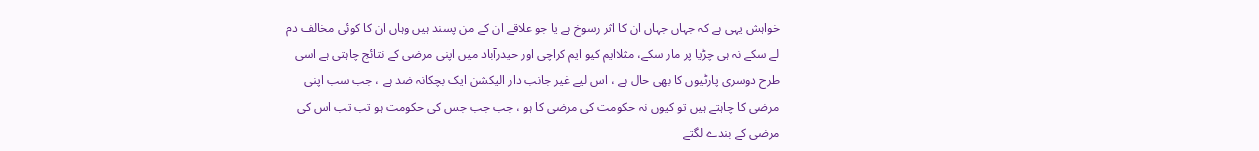خواہش یہی ہے کہ جہاں جہاں ان کا اثر رسوخ ہے یا جو علاقے ان کے من پسند ہیں وہاں ان کا کوئی مخالف دم لے سکے نہ ہی چڑیا پر مار سکے، مثلاایم کیو ایم کراچی اور حیدرآباد میں اپنی مرضی کے نتائج چاہتی ہے اسی طرح دوسری پارٹیوں کا بھی حال ہے ، اس لیے غیر جانب دار الیکشن ایک بچکانہ ضد ہے ، جب سب اپنی مرضی کا چاہتے ہیں تو کیوں نہ حکومت کی مرضی کا ہو ، جب جب جس کی حکومت ہو تب تب اس کی مرضی کے بندے لگتے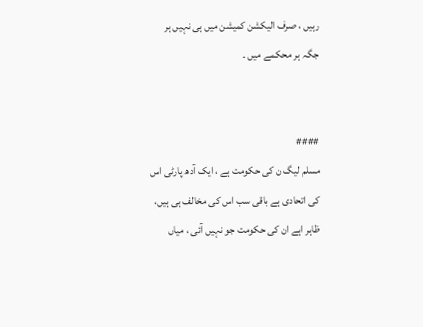رہیں ، صرف الیکشن کمیشن میں ہی نہیں ہر جگہ ہر محکمے میں ۔


####
مسلم لیگ ن کی حکومت ہے ، ایک آدھ پارٹی اس کی اتحادی ہے باقی سب اس کی مخالف ہی ہیں، ظاہر اہے ان کی حکومت جو نہیں آئی ، میاں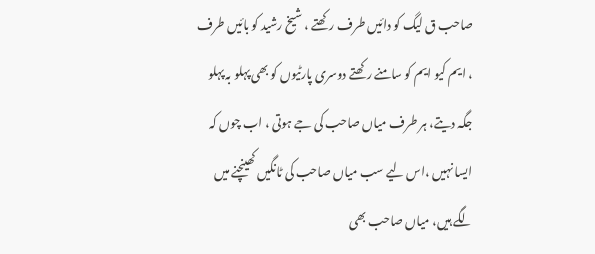صاحب ق لیگ کو دائیں طرف رکھتے ، شیخ رشید کو بائیں طرف ، ایم کیو ایم کو سامنے رکھتے دوسری پارٹیوں کو بھی پہلو بہ پہلو جگہ دیتے، ہر طرف میاں صاحب کی جے ہوتی ، اب چوں کہ ایسا نہیں ،اس لیے سب میاں صاحب کی ٹانگیں کھینچنے میں لگے ہیں، میاں صاحب بھی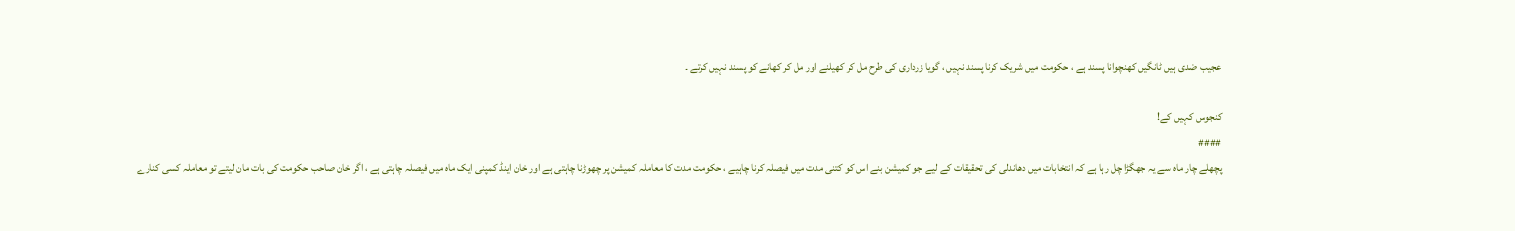عجیب ضدی ہیں ٹانگیں کھنچوانا پسند ہے ، حکومت میں شریک کرنا پسند نہیں ، گویا زرداری کی طرح مل کر کھیلنے اور مل کر کھانے کو پسند نہیں کرتے ۔

کنجوس کہیں کے!
####
پچھلے چار ماہ سے یہ جھگڑا چل رہا ہے کہ انتخابات میں دھاندلی کی تحقیقات کے لیے جو کمیشن بنے اس کو کتنی مدت میں فیصلہ کرنا چاہیے ، حکومت مدت کا معاملہ کمیشن پر چھوڑنا چاہتی ہے اور خان اینڈ کمپنی ایک ماہ میں فیصلہ چاہتی ہے ، اگر خان صاحب حکومت کی بات مان لیتے تو معاملہ کسی کنارے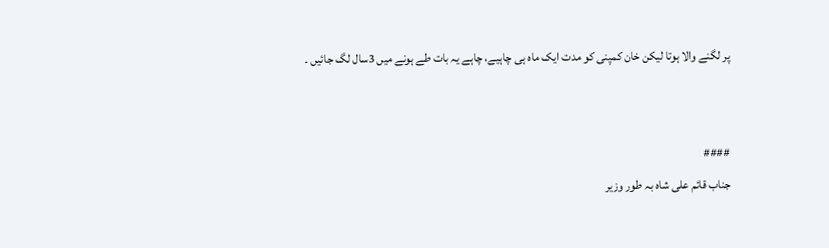پر لگنے والا ہوتا لیکن خان کمپنی کو مدت ایک ماہ ہی چاہیے، چاہے یہ بات طے ہونے میں 3سال لگ جائیں ۔


####
جناب قائم علی شاہ بہ طور وزیر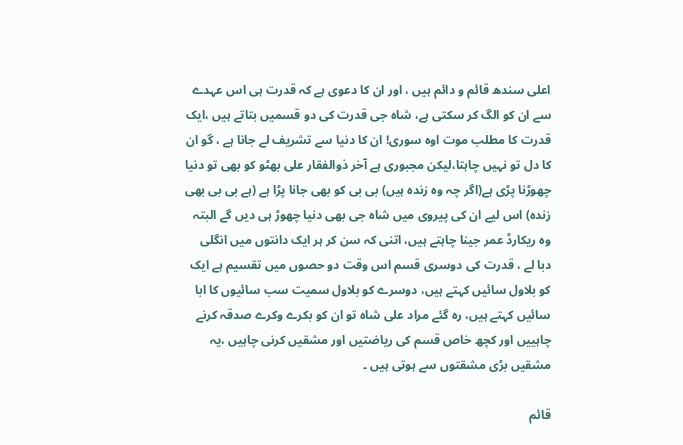اعلی سندھ قائم و دائم ہیں ، اور ان کا دعوی ہے کہ قدرت ہی اس عہدے سے ان کو الگ کر سکتی ہے، شاہ جی قدرت کی دو قسمیں بتاتے ہیں ،ایک قدرت کا مطلب موت اوہ سوری! ان کا دنیا سے تشریف لے جانا ہے ، گو ان کا دل تو نہیں چاہتا،لیکن مجبوری ہے آخر ذوالفقار علی بھٹو کو بھی تو دنیا چھوڑنا پڑی ہے(اگر چہ وہ زندہ ہیں) بی بی کو بھی جانا پڑا ہے (ہے بی بی بھی زندہ) اس لیے ان کی پیروی میں شاہ جی بھی دنیا چھوڑ ہی دیں گے البتہ وہ ریکارڈ عمر جینا چاہتے ہیں، اتنی کہ سن کر ہر ایک دانتوں میں انگلی دبا لے ، قدرت کی دوسری قسم اس وقت دو حصوں میں تقسیم ہے ایک کو بلاول سائیں کہتے ہیں، دوسرے کو بلاول سمیت سب سائیوں کا ابا سائیں کہتے ہیں، رہ گئے مراد علی شاہ تو ان کو بکرے وکرے صدقہ کرنے چاہییں اور کچھ خاص قسم کی ریاضتیں اور مشقیں کرنی چاہیں ،یہ مشقیں بڑی مشقتوں سے ہوتی ہیں ۔

قائم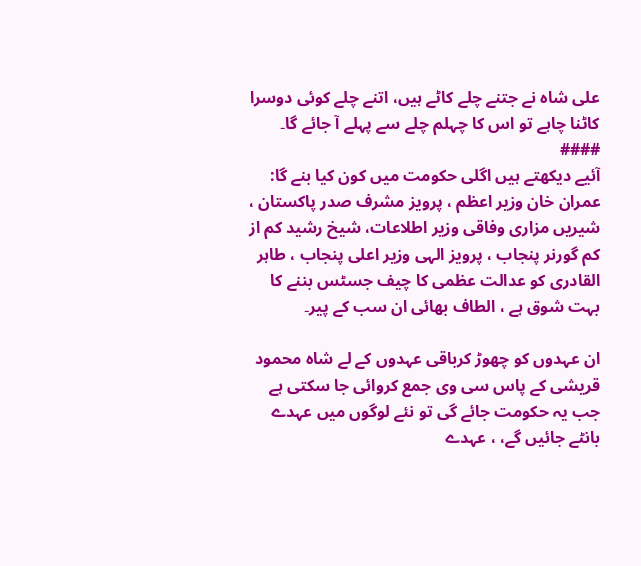علی شاہ نے جتنے چلے کاٹے ہیں، اتنے چلے کوئی دوسرا کاٹنا چاہے تو اس کا چہلم چلے سے پہلے آ جائے گا۔
####
آئیے دیکھتے ہیں اگلی حکومت میں کون کیا بنے گا: عمران خان وزیر اعظم ، پرویز مشرف صدر پاکستان ، شیریں مزاری وفاقی وزیر اطلاعات، شیخ رشید کم از کم گورنر پنجاب ، پرویز الہی وزیر اعلی پنجاب ، طاہر القادری کو عدالت عظمی کا چیف جسٹس بننے کا بہت شوق ہے ، الطاف بھائی ان سب کے پیر۔

ان عہدوں کو چھوڑ کرباقی عہدوں کے لے شاہ محمود قریشی کے پاس سی وی جمع کروائی جا سکتی ہے جب یہ حکومت جائے گی تو نئے لوگوں میں عہدے بانٹے جائیں گے، ، عہدے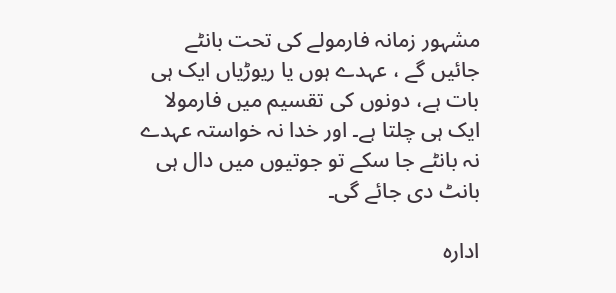مشہور زمانہ فارمولے کی تحت بانٹے جائیں گے ، عہدے ہوں یا ریوڑیاں ایک ہی بات ہے، دونوں کی تقسیم میں فارمولا ایک ہی چلتا ہے۔ اور خدا نہ خواستہ عہدے نہ بانٹے جا سکے تو جوتیوں میں دال ہی بانٹ دی جائے گی۔

ادارہ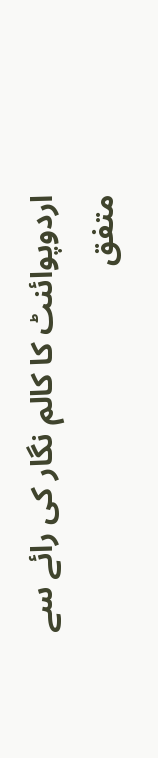اردوپوائنٹ کا کالم نگار کی رائے سے متفق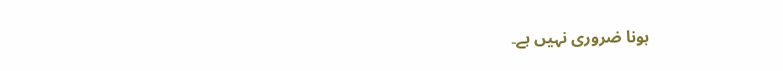ہونا ضروری نہیں ہے۔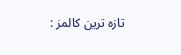تازہ ترین کالمز :